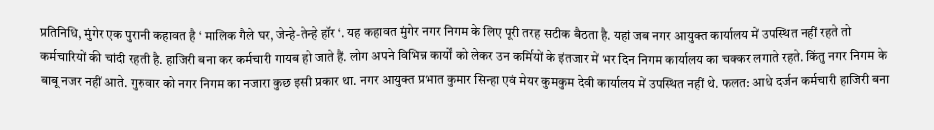प्रतिनिधि, मुंगेर एक पुरानी कहावत है ‘ मालिक गैले घर, जेन्हे-तेन्हे हॉर ‘. यह कहावत मुंगेर नगर निगम के लिए पूरी तरह सटीक बैठता है. यहां जब नगर आयुक्त कार्यालय में उपस्थित नहीं रहते तो कर्मचारियों की चांदी रहती है. हाजिरी बना कर कर्मचारी गायब हो जाते हैं. लोग अपने विभिन्न कार्यों को लेकर उन कर्मियों के इंतजार में भर दिन निगम कार्यालय का चक्कर लगाते रहते. किंतु नगर निगम के बाबू नजर नहीं आते. गुरुवार को नगर निगम का नजारा कुछ इसी प्रकार था. नगर आयुक्त प्रभात कुमार सिन्हा एवं मेयर कुमकुम देवी कार्यालय में उपस्थित नहीं थे. फलत: आधे दर्जन कर्मचारी हाजिरी बना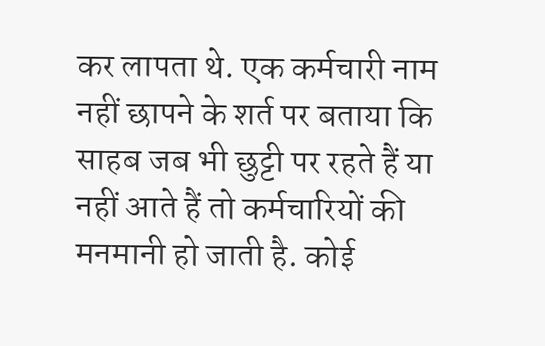कर लापता थे. एक कर्मचारी नाम नहीं छापने के शर्त पर बताया कि साहब जब भी छुट्टी पर रहते हैं या नहीं आते हैं तो कर्मचारियों की मनमानी हो जाती है. कोई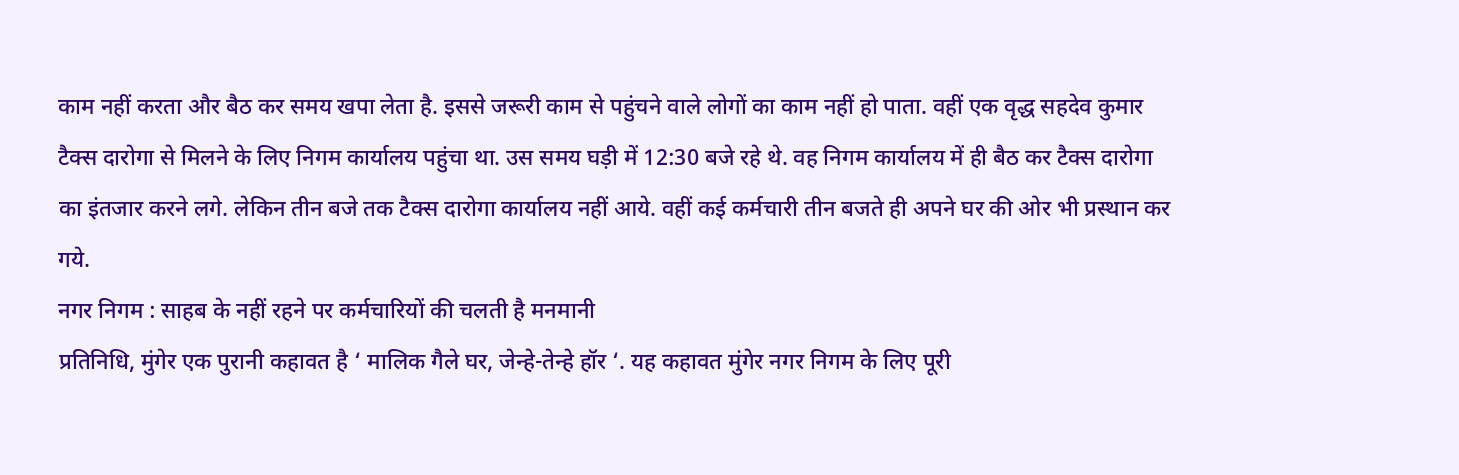काम नहीं करता और बैठ कर समय खपा लेता है. इससे जरूरी काम से पहुंचने वाले लोगों का काम नहीं हो पाता. वहीं एक वृद्ध सहदेव कुमार टैक्स दारोगा से मिलने के लिए निगम कार्यालय पहुंचा था. उस समय घड़ी में 12:30 बजे रहे थे. वह निगम कार्यालय में ही बैठ कर टैक्स दारोगा का इंतजार करने लगे. लेकिन तीन बजे तक टैक्स दारोगा कार्यालय नहीं आये. वहीं कई कर्मचारी तीन बजते ही अपने घर की ओर भी प्रस्थान कर गये.
नगर निगम : साहब के नहीं रहने पर कर्मचारियों की चलती है मनमानी
प्रतिनिधि, मुंगेर एक पुरानी कहावत है ‘ मालिक गैले घर, जेन्हे-तेन्हे हॉर ‘. यह कहावत मुंगेर नगर निगम के लिए पूरी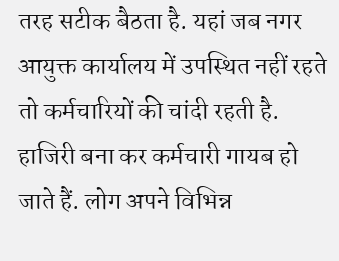तरह सटीक बैठता है. यहां जब नगर आयुक्त कार्यालय में उपस्थित नहीं रहते तो कर्मचारियों की चांदी रहती है. हाजिरी बना कर कर्मचारी गायब हो जाते हैं. लोग अपने विभिन्न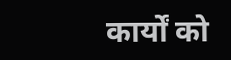कार्यों को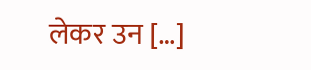लेकर उन […]